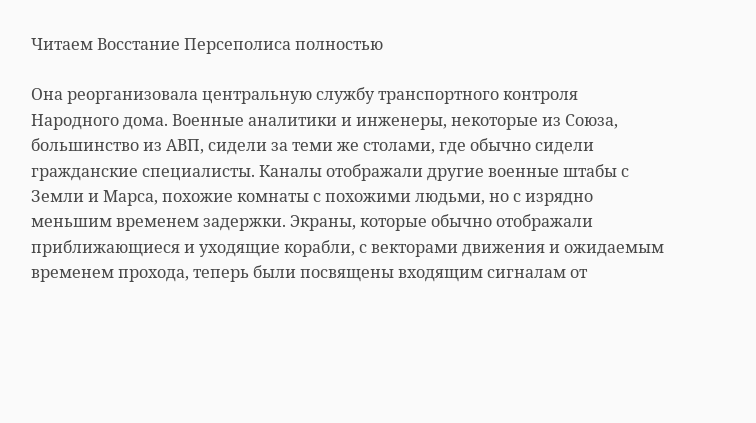Читаем Восстание Персеполиса полностью

Она реорганизовала центральную службу транспортного контроля Народного дома. Военные аналитики и инженеры, некоторые из Союза, большинство из АВП, сидели за теми же столами, где обычно сидели гражданские специалисты. Каналы отображали другие военные штабы с Земли и Марса, похожие комнаты с похожими людьми, но с изрядно меньшим временем задержки. Экраны, которые обычно отображали приближающиеся и уходящие корабли, с векторами движения и ожидаемым временем прохода, теперь были посвящены входящим сигналам от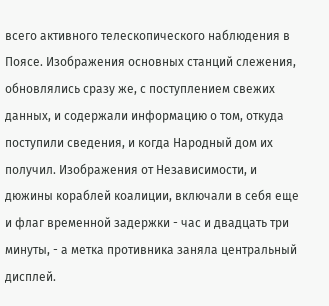всего активного телескопического наблюдения в Поясе. Изображения основных станций слежения, обновлялись сразу же, с поступлением свежих данных, и содержали информацию о том, откуда поступили сведения, и когда Народный дом их получил. Изображения от Независимости, и дюжины кораблей коалиции, включали в себя еще и флаг временной задержки - час и двадцать три минуты, - а метка противника заняла центральный дисплей.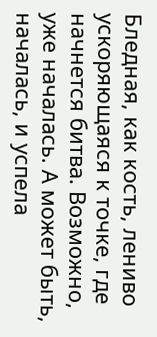Бледная, как кость, лениво ускоряющаяся к точке, где начнется битва. Возможно, уже началась. А может быть, началась, и успела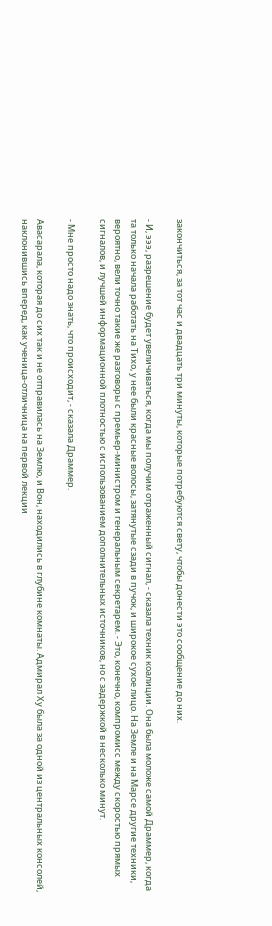закончиться, за тот час и двадцать три минуты, которые потребуются свету, чтобы донести это сообщение до них.

- И, эээ, разрешение будет увеличиваться, когда мы получим отраженный сигнал, - сказала техник коалиции. Она была моложе самой Драммер, когда та только начала работать на Тихо, у нее были красные волосы, затянутые сзади в пучок, и широкое сухое лицо. На Земле и на Марсе другие техники, вероятно, вели точно такие же разговоры с премьер-министром и генеральным секретарем. - Это, конечно, компромисс между скоростью прямых сигналов, и лучшей информационной плотностью с использованием дополнительных источников, но с задержкой в несколько минут.

- Мне просто надо знать, что происходит, - сказала Драммер.

Авасарала, которая до сих так и не отправилась на Землю, и Вон, находились в глубине комнаты. Адмирал Ху была за одной из центральных консолей, наклонившись вперед, как ученица-отличница на первой лекции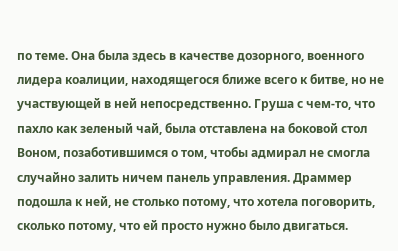по теме. Она была здесь в качестве дозорного, военного лидера коалиции, находящегося ближе всего к битве, но не участвующей в ней непосредственно. Груша с чем-то, что пахло как зеленый чай, была отставлена на боковой стол Воном, позаботившимся о том, чтобы адмирал не смогла случайно залить ничем панель управления. Драммер подошла к ней, не столько потому, что хотела поговорить, сколько потому, что ей просто нужно было двигаться.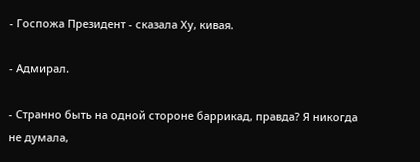- Госпожа Президент - сказала Ху, кивая.

- Адмирал.

- Странно быть на одной стороне баррикад, правда? Я никогда не думала,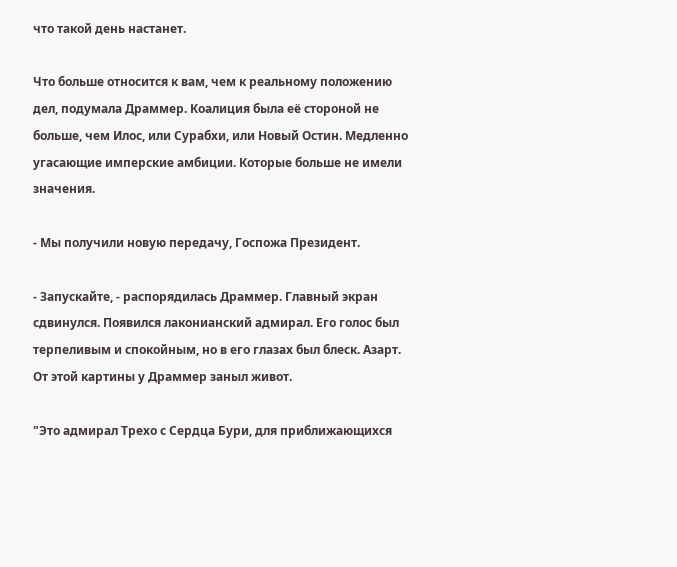что такой день настанет.

Что больше относится к вам, чем к реальному положению дел, подумала Драммер. Коалиция была её стороной не больше, чем Илос, или Сурабхи, или Новый Остин. Медленно угасающие имперские амбиции. Которые больше не имели значения.

- Мы получили новую передачу, Госпожа Президент.

- Запускайте, - распорядилась Драммер. Главный экран сдвинулся. Появился лаконианский адмирал. Его голос был терпеливым и спокойным, но в его глазах был блеск. Азарт. От этой картины у Драммер заныл живот.

"Это адмирал Трехо с Сердца Бури, для приближающихся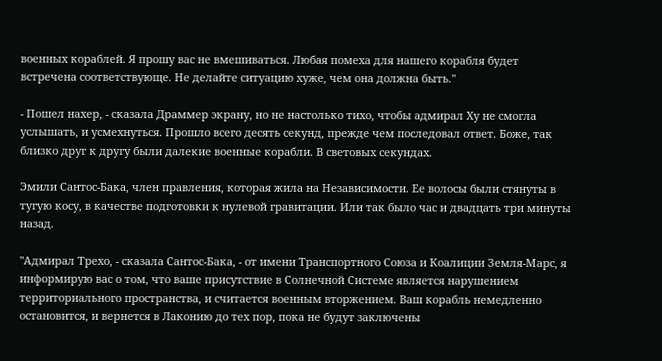военных кораблей. Я прошу вас не вмешиваться. Любая помеха для нашего корабля будет встречена соответствующе. Не делайте ситуацию хуже, чем она должна быть."

- Пошел нахер, - сказала Драммер экрану, но не настолько тихо, чтобы адмирал Ху не смогла услышать, и усмехнуться. Прошло всего десять секунд, прежде чем последовал ответ. Боже, так близко друг к другу были далекие военные корабли. В световых секундах.

Эмили Сантос-Бака, член правления, которая жила на Независимости. Ее волосы были стянуты в тугую косу, в качестве подготовки к нулевой гравитации. Или так было час и двадцать три минуты назад.

"Адмирал Трехо, - сказала Сантос-Бака, - от имени Транспортного Союза и Коалиции Земля-Марс, я информирую вас о том, что ваше присутствие в Солнечной Системе является нарушением территориального пространства, и считается военным вторжением. Ваш корабль немедленно остановится, и вернется в Лаконию до тех пор, пока не будут заключены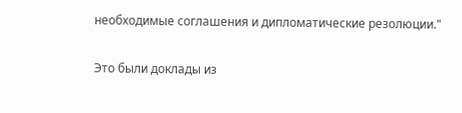необходимые соглашения и дипломатические резолюции."

Это были доклады из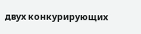двух конкурирующих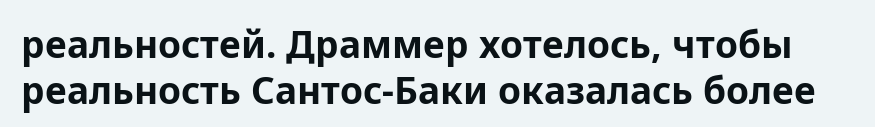реальностей. Драммер хотелось, чтобы реальность Сантос-Баки оказалась более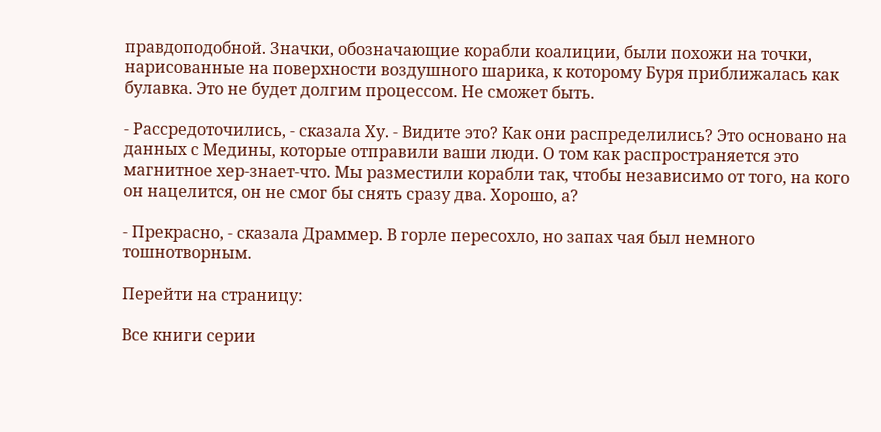правдоподобной. Значки, обозначающие корабли коалиции, были похожи на точки, нарисованные на поверхности воздушного шарика, к которому Буря приближалась как булавка. Это не будет долгим процессом. Не сможет быть.

- Рассредоточились, - сказала Ху. - Видите это? Как они распределились? Это основано на данных с Медины, которые отправили ваши люди. О том как распространяется это магнитное хер-знает-что. Мы разместили корабли так, чтобы независимо от того, на кого он нацелится, он не смог бы снять сразу два. Хорошо, а?

- Прекрасно, - сказала Драммер. В горле пересохло, но запах чая был немного тошнотворным.

Перейти на страницу:

Все книги серии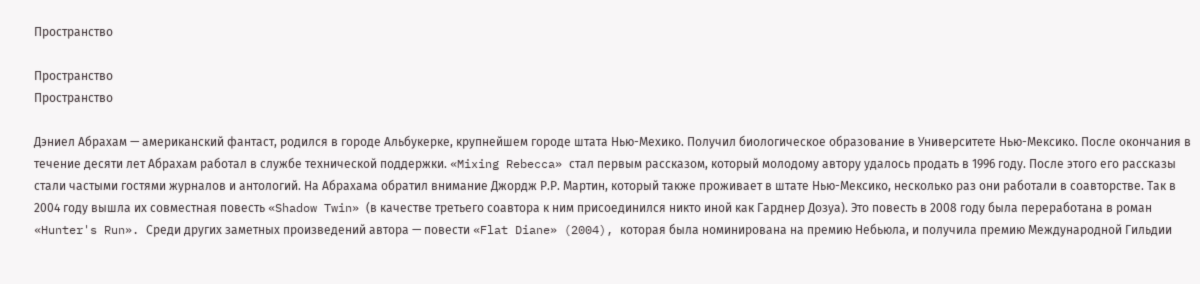Пространство

Пространство
Пространство

Дэниел Абрахам — американский фантаст, родился в городе Альбукерке, крупнейшем городе штата Нью-Мехико. Получил биологическое образование в Университете Нью-Мексико. После окончания в течение десяти лет Абрахам работал в службе технической поддержки. «Mixing Rebecca» стал первым рассказом, который молодому автору удалось продать в 1996 году. После этого его рассказы стали частыми гостями журналов и антологий. На Абрахама обратил внимание Джордж Р.Р. Мартин, который также проживает в штате Нью-Мексико, несколько раз они работали в соавторстве. Так в 2004 году вышла их совместная повесть «Shadow Twin» (в качестве третьего соавтора к ним присоединился никто иной как Гарднер Дозуа). Это повесть в 2008 году была переработана в роман «Hunter's Run». Среди других заметных произведений автора — повести «Flat Diane» (2004), которая была номинирована на премию Небьюла, и получила премию Международной Гильдии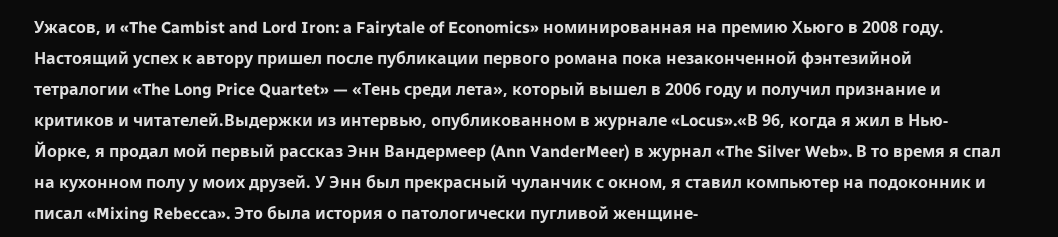Ужасов, и «The Cambist and Lord Iron: a Fairytale of Economics» номинированная на премию Хьюго в 2008 году. Настоящий успех к автору пришел после публикации первого романа пока незаконченной фэнтезийной тетралогии «The Long Price Quartet» — «Тень среди лета», который вышел в 2006 году и получил признание и критиков и читателей.Выдержки из интервью, опубликованном в журнале «Locus».«В 96, когда я жил в Нью-Йорке, я продал мой первый рассказ Энн Вандермеер (Ann VanderMeer) в журнал «The Silver Web». В то время я спал на кухонном полу у моих друзей. У Энн был прекрасный чуланчик с окном, я ставил компьютер на подоконник и писал «Mixing Rebecca». Это была история о патологически пугливой женщине-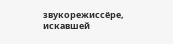звукорежиссёре, искавшей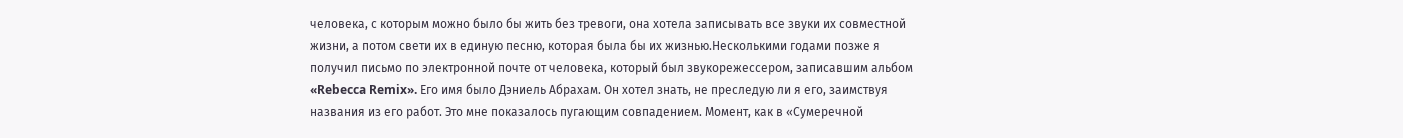человека, с которым можно было бы жить без тревоги, она хотела записывать все звуки их совместной жизни, а потом свети их в единую песню, которая была бы их жизнью.Несколькими годами позже я получил письмо по электронной почте от человека, который был звукорежессером, записавшим альбом «Rebecca Remix». Его имя было Дэниель Абрахам. Он хотел знать, не преследую ли я его, заимствуя названия из его работ. Это мне показалось пугающим совпадением. Момент, как в «Сумеречной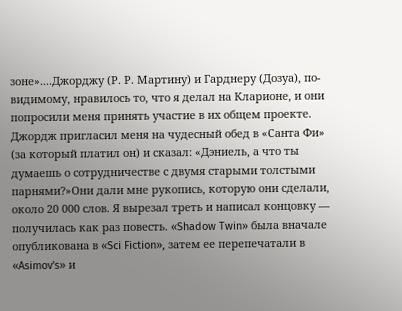зоне»....Джорджу (Р. Р. Мартину) и Гарднеру (Дозуа), по-видимому, нравилось то, что я делал на Кларионе, и они попросили меня принять участие в их общем проекте. Джордж пригласил меня на чудесный обед в «Санта Фи» (за который платил он) и сказал: «Дэниель, а что ты думаешь о сотрудничестве с двумя старыми толстыми парнями?»Они дали мне рукопись, которую они сделали, около 20 000 слов. Я вырезал треть и написал концовку — получилась как раз повесть. «Shadow Twin» была вначале опубликована в «Sci Fiction», затем ее перепечатали в «Asimov's» и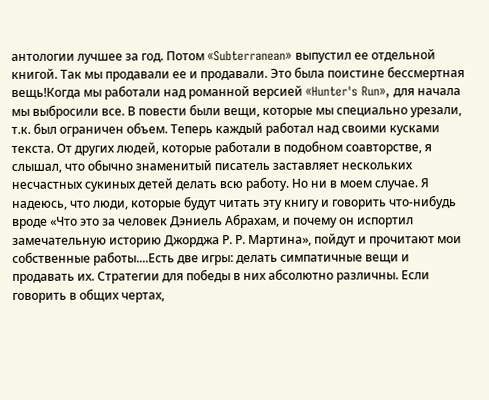антологии лучшее за год. Потом «Subterranean» выпустил ее отдельной книгой. Так мы продавали ее и продавали. Это была поистине бессмертная вещь!Когда мы работали над романной версией «Hunter's Run», для начала мы выбросили все. В повести были вещи, которые мы специально урезали, т.к. был ограничен объем. Теперь каждый работал над своими кусками текста. От других людей, которые работали в подобном соавторстве, я слышал, что обычно знаменитый писатель заставляет нескольких несчастных сукиных детей делать всю работу. Но ни в моем случае. Я надеюсь, что люди, которые будут читать эту книгу и говорить что-нибудь вроде «Что это за человек Дэниель Абрахам, и почему он испортил замечательную историю Джорджа Р. Р. Мартина», пойдут и прочитают мои собственные работы....Есть две игры: делать симпатичные вещи и продавать их. Стратегии для победы в них абсолютно различны. Если говорить в общих чертах,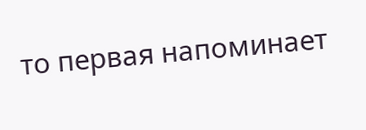то первая напоминает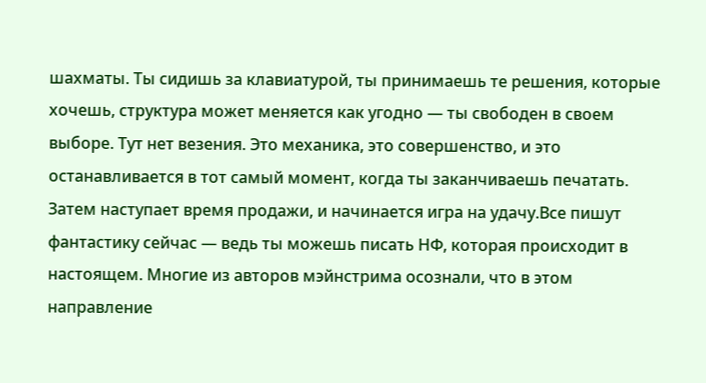шахматы. Ты сидишь за клавиатурой, ты принимаешь те решения, которые хочешь, структура может меняется как угодно — ты свободен в своем выборе. Тут нет везения. Это механика, это совершенство, и это останавливается в тот самый момент, когда ты заканчиваешь печатать. Затем наступает время продажи, и начинается игра на удачу.Все пишут фантастику сейчас — ведь ты можешь писать НФ, которая происходит в настоящем. Многие из авторов мэйнстрима осознали, что в этом направление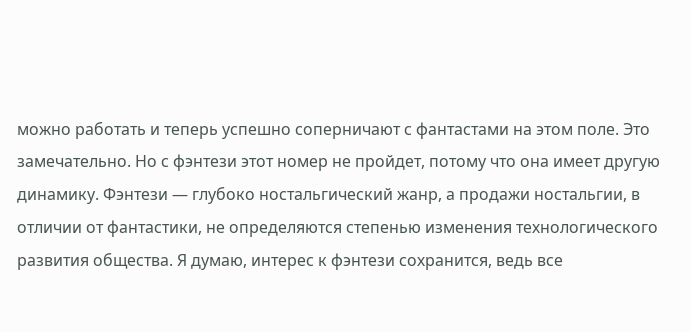можно работать и теперь успешно соперничают с фантастами на этом поле. Это замечательно. Но с фэнтези этот номер не пройдет, потому что она имеет другую динамику. Фэнтези — глубоко ностальгический жанр, а продажи ностальгии, в отличии от фантастики, не определяются степенью изменения технологического развития общества. Я думаю, интерес к фэнтези сохранится, ведь все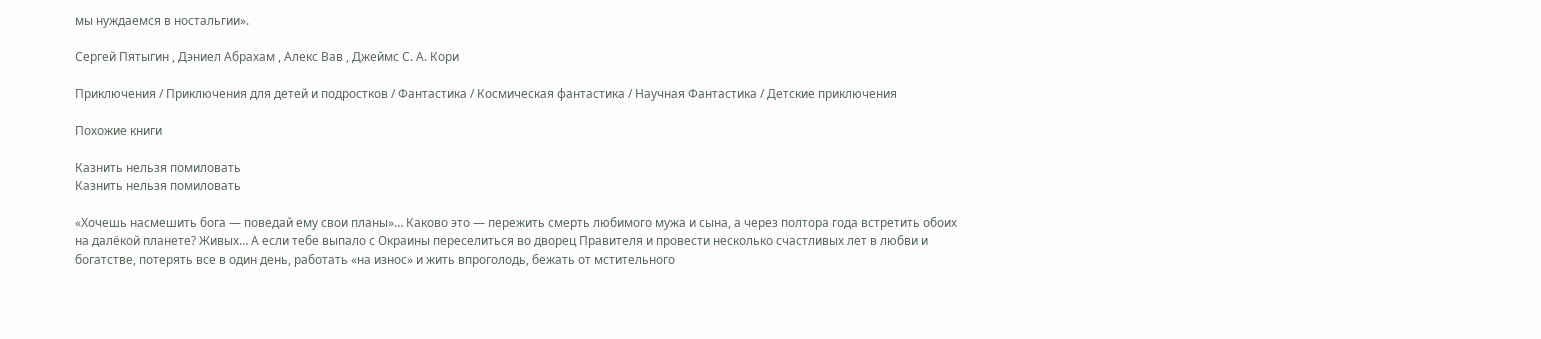мы нуждаемся в ностальгии».

Сергей Пятыгин , Дэниел Абрахам , Алекс Вав , Джеймс С. А. Кори

Приключения / Приключения для детей и подростков / Фантастика / Космическая фантастика / Научная Фантастика / Детские приключения

Похожие книги

Казнить нельзя помиловать
Казнить нельзя помиловать

«Хочешь насмешить бога — поведай ему свои планы»… Каково это — пережить смерть любимого мужа и сына, а через полтора года встретить обоих на далёкой планете? Живых… А если тебе выпало с Окраины переселиться во дворец Правителя и провести несколько счастливых лет в любви и богатстве, потерять все в один день, работать «на износ» и жить впроголодь, бежать от мстительного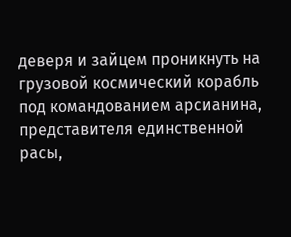деверя и зайцем проникнуть на грузовой космический корабль под командованием арсианина, представителя единственной расы,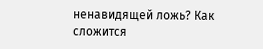ненавидящей ложь? Как сложится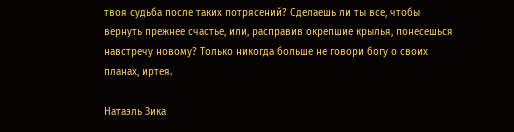твоя судьба после таких потрясений? Сделаешь ли ты все, чтобы вернуть прежнее счастье, или, расправив окрепшие крылья, понесешься навстречу новому? Только никогда больше не говори богу о своих планах, иртея.

Натаэль Зика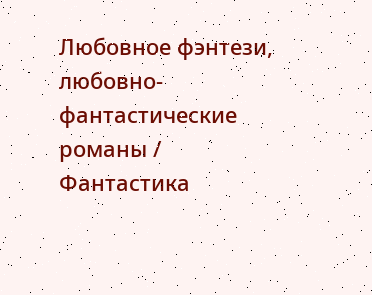Любовное фэнтези, любовно-фантастические романы / Фантастика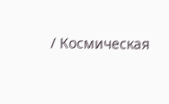/ Космическая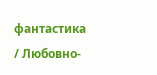фантастика / Любовно-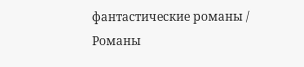фантастические романы / Романы